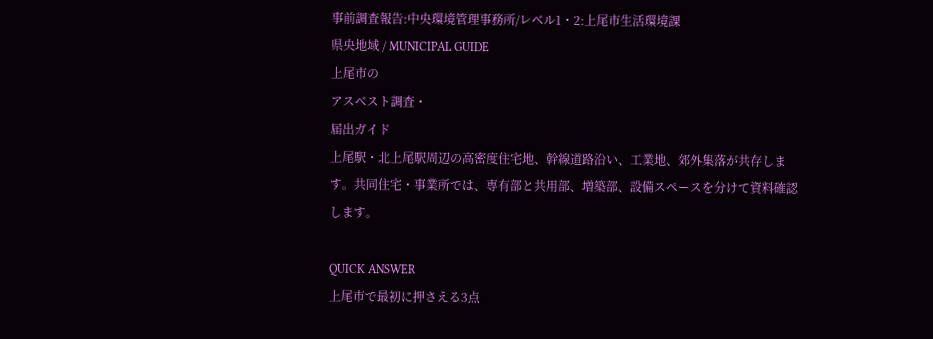事前調査報告:中央環境管理事務所/レベル1・2:上尾市生活環境課
県央地域 / MUNICIPAL GUIDE
上尾市の
アスベスト調査・
届出ガイド
上尾駅・北上尾駅周辺の高密度住宅地、幹線道路沿い、工業地、郊外集落が共存します。共同住宅・事業所では、専有部と共用部、増築部、設備スペースを分けて資料確認します。

QUICK ANSWER
上尾市で最初に押さえる3点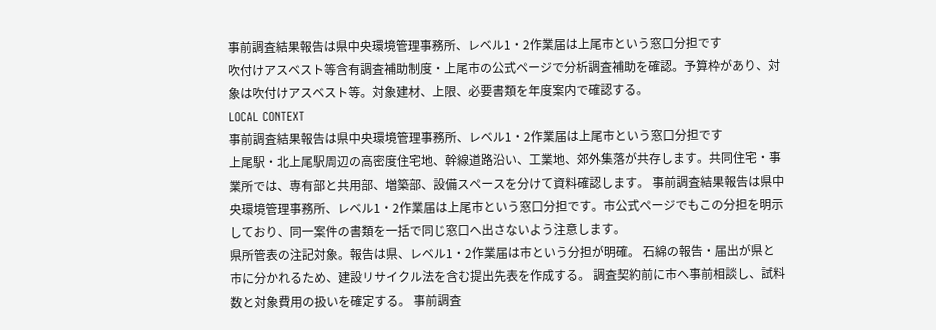事前調査結果報告は県中央環境管理事務所、レベル1・2作業届は上尾市という窓口分担です
吹付けアスベスト等含有調査補助制度・上尾市の公式ページで分析調査補助を確認。予算枠があり、対象は吹付けアスベスト等。対象建材、上限、必要書類を年度案内で確認する。
LOCAL CONTEXT
事前調査結果報告は県中央環境管理事務所、レベル1・2作業届は上尾市という窓口分担です
上尾駅・北上尾駅周辺の高密度住宅地、幹線道路沿い、工業地、郊外集落が共存します。共同住宅・事業所では、専有部と共用部、増築部、設備スペースを分けて資料確認します。 事前調査結果報告は県中央環境管理事務所、レベル1・2作業届は上尾市という窓口分担です。市公式ページでもこの分担を明示しており、同一案件の書類を一括で同じ窓口へ出さないよう注意します。
県所管表の注記対象。報告は県、レベル1・2作業届は市という分担が明確。 石綿の報告・届出が県と市に分かれるため、建設リサイクル法を含む提出先表を作成する。 調査契約前に市へ事前相談し、試料数と対象費用の扱いを確定する。 事前調査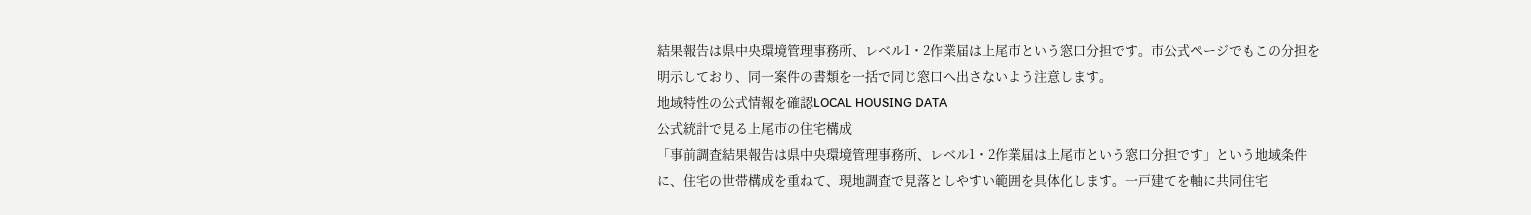結果報告は県中央環境管理事務所、レベル1・2作業届は上尾市という窓口分担です。市公式ページでもこの分担を明示しており、同一案件の書類を一括で同じ窓口へ出さないよう注意します。
地域特性の公式情報を確認LOCAL HOUSING DATA
公式統計で見る上尾市の住宅構成
「事前調査結果報告は県中央環境管理事務所、レベル1・2作業届は上尾市という窓口分担です」という地域条件に、住宅の世帯構成を重ねて、現地調査で見落としやすい範囲を具体化します。一戸建てを軸に共同住宅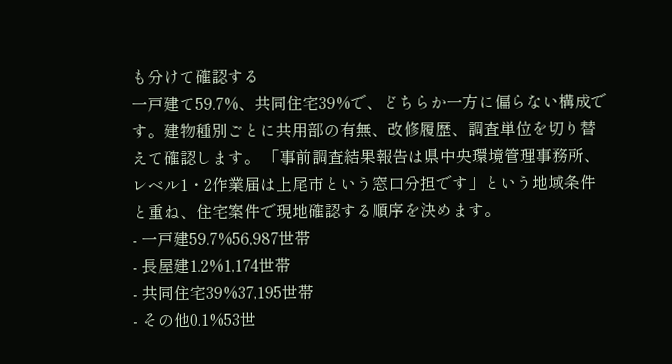も分けて確認する
一戸建て59.7%、共同住宅39%で、どちらか一方に偏らない構成です。建物種別ごとに共用部の有無、改修履歴、調査単位を切り替えて確認します。 「事前調査結果報告は県中央環境管理事務所、レベル1・2作業届は上尾市という窓口分担です」という地域条件と重ね、住宅案件で現地確認する順序を決めます。
- 一戸建59.7%56,987世帯
- 長屋建1.2%1,174世帯
- 共同住宅39%37,195世帯
- その他0.1%53世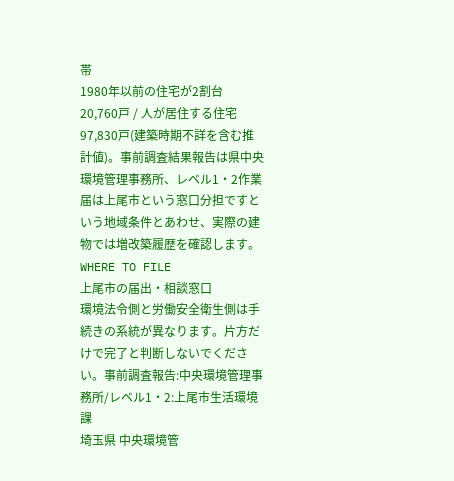帯
1980年以前の住宅が2割台
20,760戸 / 人が居住する住宅97,830戸(建築時期不詳を含む推計値)。事前調査結果報告は県中央環境管理事務所、レベル1・2作業届は上尾市という窓口分担ですという地域条件とあわせ、実際の建物では増改築履歴を確認します。
WHERE TO FILE
上尾市の届出・相談窓口
環境法令側と労働安全衛生側は手続きの系統が異なります。片方だけで完了と判断しないでください。事前調査報告:中央環境管理事務所/レベル1・2:上尾市生活環境課
埼玉県 中央環境管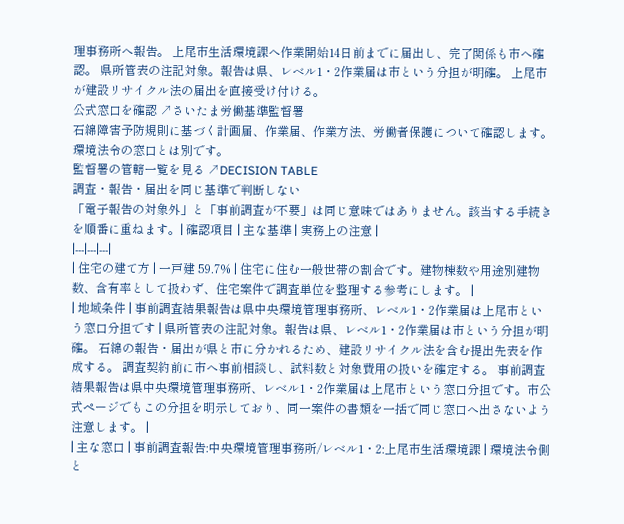理事務所へ報告。 上尾市生活環境課へ作業開始14日前までに届出し、完了関係も市へ確認。 県所管表の注記対象。報告は県、レベル1・2作業届は市という分担が明確。 上尾市が建設リサイクル法の届出を直接受け付ける。
公式窓口を確認 ↗さいたま労働基準監督署
石綿障害予防規則に基づく計画届、作業届、作業方法、労働者保護について確認します。環境法令の窓口とは別です。
監督署の管轄一覧を見る ↗DECISION TABLE
調査・報告・届出を同じ基準で判断しない
「電子報告の対象外」と「事前調査が不要」は同じ意味ではありません。該当する手続きを順番に重ねます。| 確認項目 | 主な基準 | 実務上の注意 |
|---|---|---|
| 住宅の建て方 | 一戸建 59.7% | 住宅に住む一般世帯の割合です。建物棟数や用途別建物数、含有率として扱わず、住宅案件で調査単位を整理する参考にします。 |
| 地域条件 | 事前調査結果報告は県中央環境管理事務所、レベル1・2作業届は上尾市という窓口分担です | 県所管表の注記対象。報告は県、レベル1・2作業届は市という分担が明確。 石綿の報告・届出が県と市に分かれるため、建設リサイクル法を含む提出先表を作成する。 調査契約前に市へ事前相談し、試料数と対象費用の扱いを確定する。 事前調査結果報告は県中央環境管理事務所、レベル1・2作業届は上尾市という窓口分担です。市公式ページでもこの分担を明示しており、同一案件の書類を一括で同じ窓口へ出さないよう注意します。 |
| 主な窓口 | 事前調査報告:中央環境管理事務所/レベル1・2:上尾市生活環境課 | 環境法令側と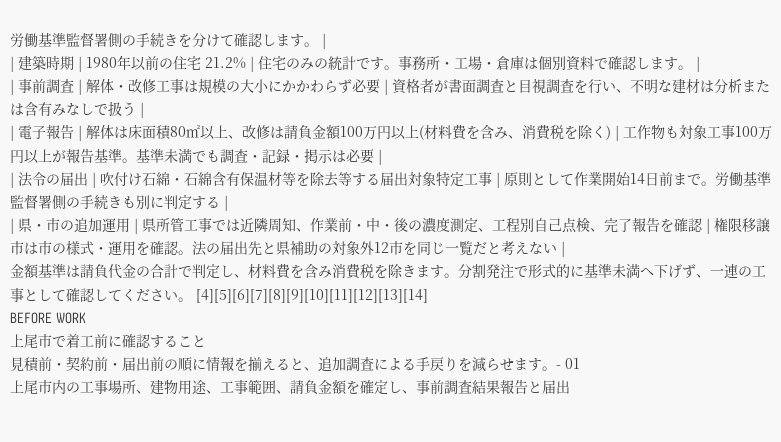労働基準監督署側の手続きを分けて確認します。 |
| 建築時期 | 1980年以前の住宅 21.2% | 住宅のみの統計です。事務所・工場・倉庫は個別資料で確認します。 |
| 事前調査 | 解体・改修工事は規模の大小にかかわらず必要 | 資格者が書面調査と目視調査を行い、不明な建材は分析または含有みなしで扱う |
| 電子報告 | 解体は床面積80㎡以上、改修は請負金額100万円以上(材料費を含み、消費税を除く) | 工作物も対象工事100万円以上が報告基準。基準未満でも調査・記録・掲示は必要 |
| 法令の届出 | 吹付け石綿・石綿含有保温材等を除去等する届出対象特定工事 | 原則として作業開始14日前まで。労働基準監督署側の手続きも別に判定する |
| 県・市の追加運用 | 県所管工事では近隣周知、作業前・中・後の濃度測定、工程別自己点検、完了報告を確認 | 権限移譲市は市の様式・運用を確認。法の届出先と県補助の対象外12市を同じ一覧だと考えない |
金額基準は請負代金の合計で判定し、材料費を含み消費税を除きます。分割発注で形式的に基準未満へ下げず、一連の工事として確認してください。 [4][5][6][7][8][9][10][11][12][13][14]
BEFORE WORK
上尾市で着工前に確認すること
見積前・契約前・届出前の順に情報を揃えると、追加調査による手戻りを減らせます。- 01
上尾市内の工事場所、建物用途、工事範囲、請負金額を確定し、事前調査結果報告と届出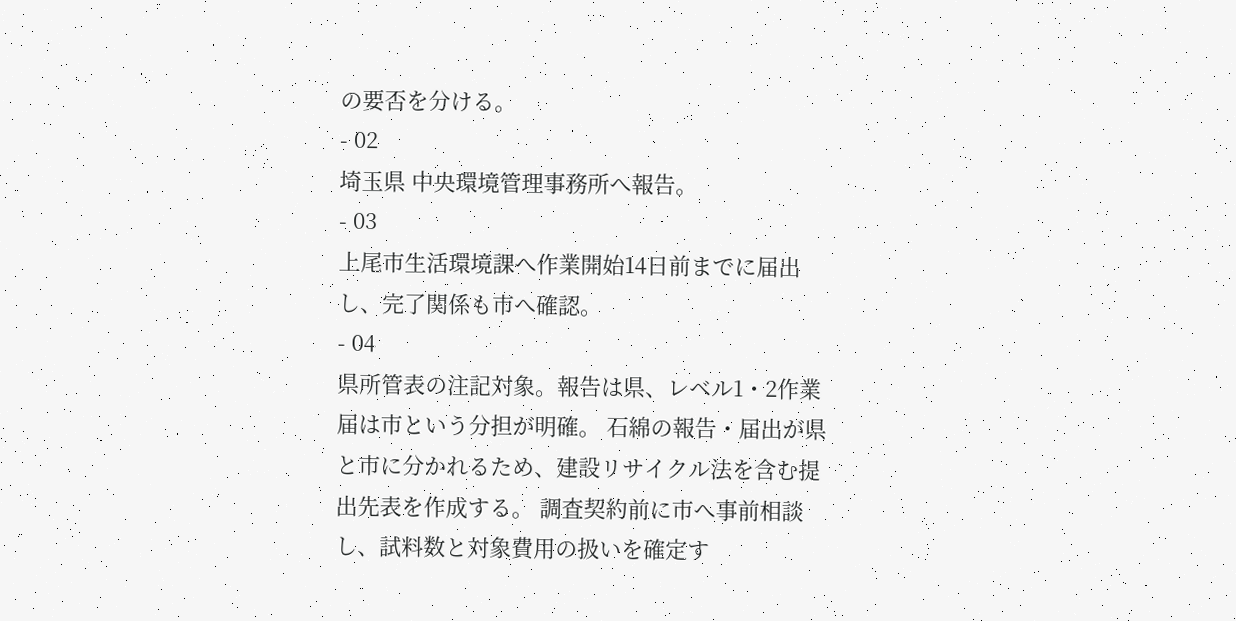の要否を分ける。
- 02
埼玉県 中央環境管理事務所へ報告。
- 03
上尾市生活環境課へ作業開始14日前までに届出し、完了関係も市へ確認。
- 04
県所管表の注記対象。報告は県、レベル1・2作業届は市という分担が明確。 石綿の報告・届出が県と市に分かれるため、建設リサイクル法を含む提出先表を作成する。 調査契約前に市へ事前相談し、試料数と対象費用の扱いを確定す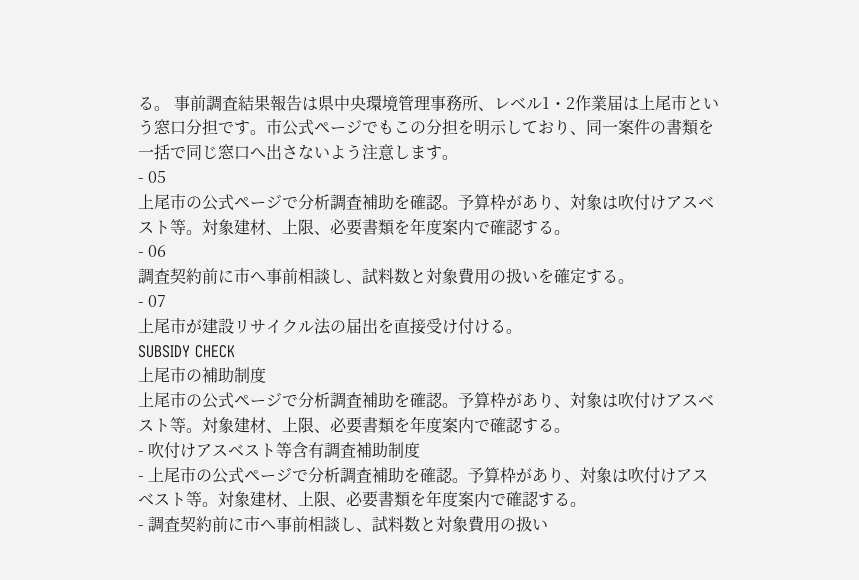る。 事前調査結果報告は県中央環境管理事務所、レベル1・2作業届は上尾市という窓口分担です。市公式ページでもこの分担を明示しており、同一案件の書類を一括で同じ窓口へ出さないよう注意します。
- 05
上尾市の公式ページで分析調査補助を確認。予算枠があり、対象は吹付けアスベスト等。対象建材、上限、必要書類を年度案内で確認する。
- 06
調査契約前に市へ事前相談し、試料数と対象費用の扱いを確定する。
- 07
上尾市が建設リサイクル法の届出を直接受け付ける。
SUBSIDY CHECK
上尾市の補助制度
上尾市の公式ページで分析調査補助を確認。予算枠があり、対象は吹付けアスベスト等。対象建材、上限、必要書類を年度案内で確認する。
- 吹付けアスベスト等含有調査補助制度
- 上尾市の公式ページで分析調査補助を確認。予算枠があり、対象は吹付けアスベスト等。対象建材、上限、必要書類を年度案内で確認する。
- 調査契約前に市へ事前相談し、試料数と対象費用の扱い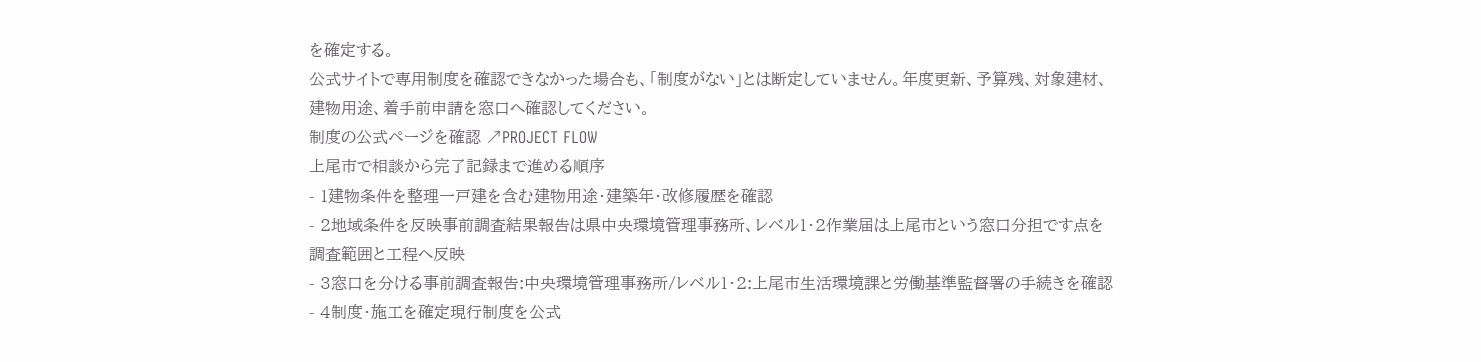を確定する。
公式サイトで専用制度を確認できなかった場合も、「制度がない」とは断定していません。年度更新、予算残、対象建材、建物用途、着手前申請を窓口へ確認してください。
制度の公式ページを確認 ↗PROJECT FLOW
上尾市で相談から完了記録まで進める順序
- 1建物条件を整理一戸建を含む建物用途・建築年・改修履歴を確認
- 2地域条件を反映事前調査結果報告は県中央環境管理事務所、レベル1・2作業届は上尾市という窓口分担です点を調査範囲と工程へ反映
- 3窓口を分ける事前調査報告:中央環境管理事務所/レベル1・2:上尾市生活環境課と労働基準監督署の手続きを確認
- 4制度・施工を確定現行制度を公式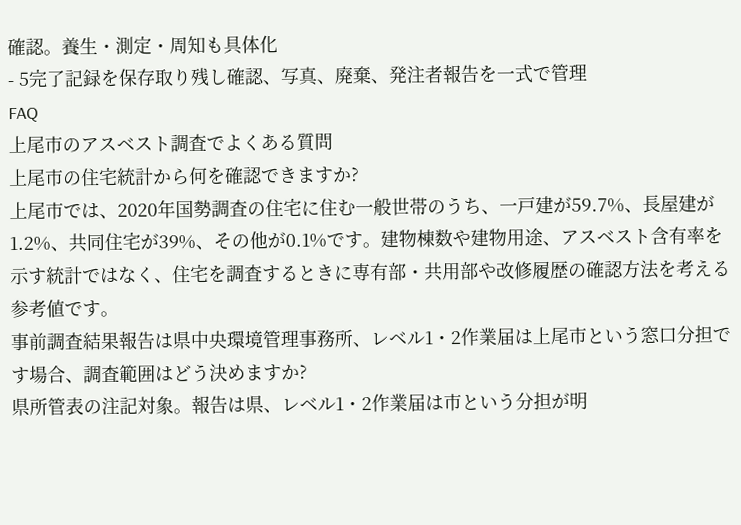確認。養生・測定・周知も具体化
- 5完了記録を保存取り残し確認、写真、廃棄、発注者報告を一式で管理
FAQ
上尾市のアスベスト調査でよくある質問
上尾市の住宅統計から何を確認できますか?
上尾市では、2020年国勢調査の住宅に住む一般世帯のうち、一戸建が59.7%、長屋建が1.2%、共同住宅が39%、その他が0.1%です。建物棟数や建物用途、アスベスト含有率を示す統計ではなく、住宅を調査するときに専有部・共用部や改修履歴の確認方法を考える参考値です。
事前調査結果報告は県中央環境管理事務所、レベル1・2作業届は上尾市という窓口分担です場合、調査範囲はどう決めますか?
県所管表の注記対象。報告は県、レベル1・2作業届は市という分担が明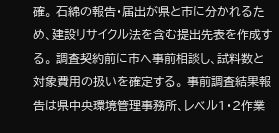確。 石綿の報告・届出が県と市に分かれるため、建設リサイクル法を含む提出先表を作成する。 調査契約前に市へ事前相談し、試料数と対象費用の扱いを確定する。 事前調査結果報告は県中央環境管理事務所、レベル1・2作業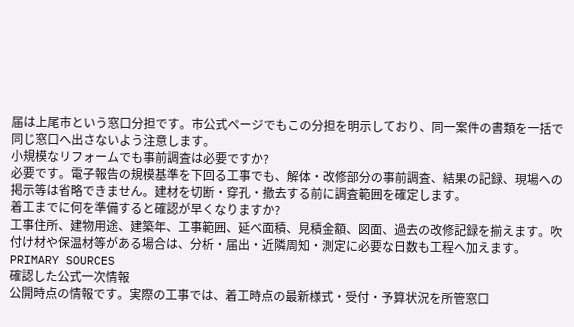届は上尾市という窓口分担です。市公式ページでもこの分担を明示しており、同一案件の書類を一括で同じ窓口へ出さないよう注意します。
小規模なリフォームでも事前調査は必要ですか?
必要です。電子報告の規模基準を下回る工事でも、解体・改修部分の事前調査、結果の記録、現場への掲示等は省略できません。建材を切断・穿孔・撤去する前に調査範囲を確定します。
着工までに何を準備すると確認が早くなりますか?
工事住所、建物用途、建築年、工事範囲、延べ面積、見積金額、図面、過去の改修記録を揃えます。吹付け材や保温材等がある場合は、分析・届出・近隣周知・測定に必要な日数も工程へ加えます。
PRIMARY SOURCES
確認した公式一次情報
公開時点の情報です。実際の工事では、着工時点の最新様式・受付・予算状況を所管窓口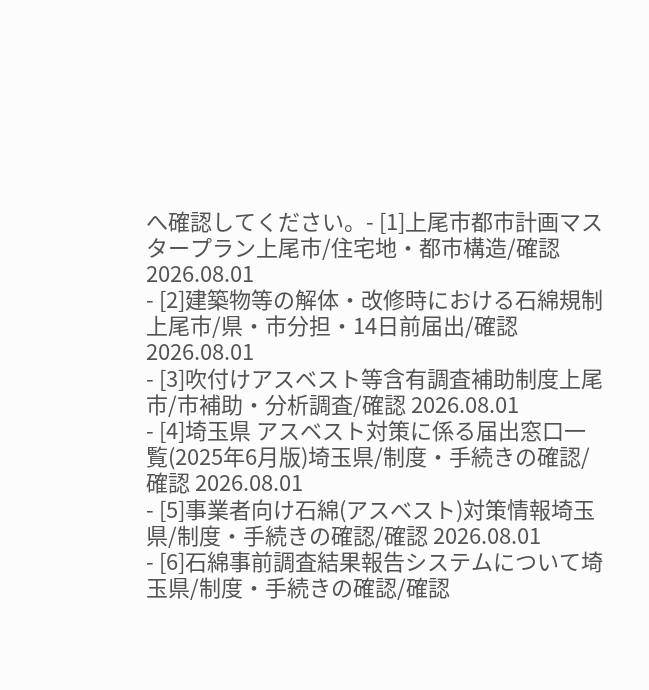へ確認してください。- [1]上尾市都市計画マスタープラン上尾市/住宅地・都市構造/確認 2026.08.01
- [2]建築物等の解体・改修時における石綿規制上尾市/県・市分担・14日前届出/確認 2026.08.01
- [3]吹付けアスベスト等含有調査補助制度上尾市/市補助・分析調査/確認 2026.08.01
- [4]埼玉県 アスベスト対策に係る届出窓口一覧(2025年6月版)埼玉県/制度・手続きの確認/確認 2026.08.01
- [5]事業者向け石綿(アスベスト)対策情報埼玉県/制度・手続きの確認/確認 2026.08.01
- [6]石綿事前調査結果報告システムについて埼玉県/制度・手続きの確認/確認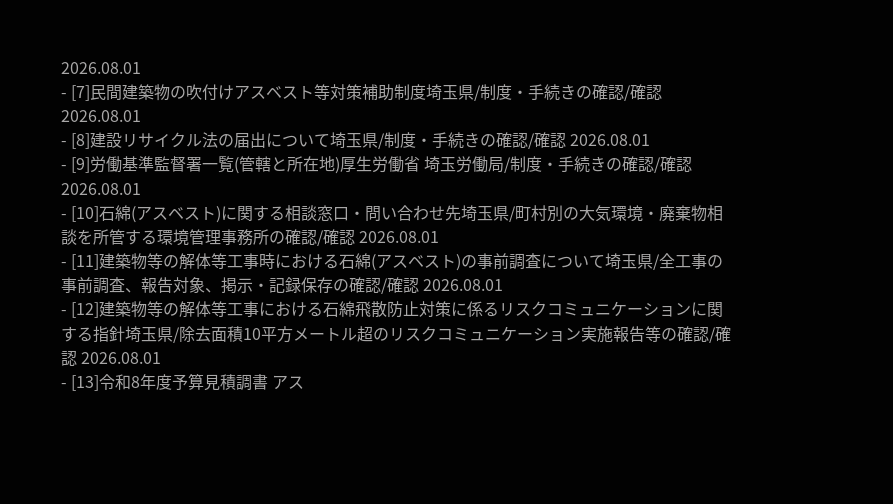2026.08.01
- [7]民間建築物の吹付けアスベスト等対策補助制度埼玉県/制度・手続きの確認/確認 2026.08.01
- [8]建設リサイクル法の届出について埼玉県/制度・手続きの確認/確認 2026.08.01
- [9]労働基準監督署一覧(管轄と所在地)厚生労働省 埼玉労働局/制度・手続きの確認/確認 2026.08.01
- [10]石綿(アスベスト)に関する相談窓口・問い合わせ先埼玉県/町村別の大気環境・廃棄物相談を所管する環境管理事務所の確認/確認 2026.08.01
- [11]建築物等の解体等工事時における石綿(アスベスト)の事前調査について埼玉県/全工事の事前調査、報告対象、掲示・記録保存の確認/確認 2026.08.01
- [12]建築物等の解体等工事における石綿飛散防止対策に係るリスクコミュニケーションに関する指針埼玉県/除去面積10平方メートル超のリスクコミュニケーション実施報告等の確認/確認 2026.08.01
- [13]令和8年度予算見積調書 アス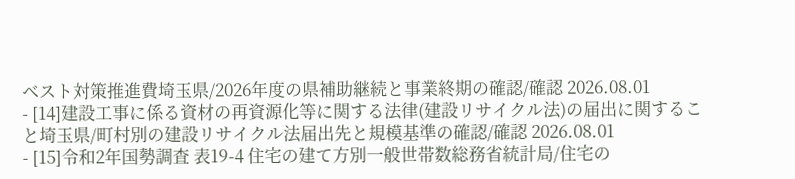ベスト対策推進費埼玉県/2026年度の県補助継続と事業終期の確認/確認 2026.08.01
- [14]建設工事に係る資材の再資源化等に関する法律(建設リサイクル法)の届出に関すること埼玉県/町村別の建設リサイクル法届出先と規模基準の確認/確認 2026.08.01
- [15]令和2年国勢調査 表19-4 住宅の建て方別一般世帯数総務省統計局/住宅の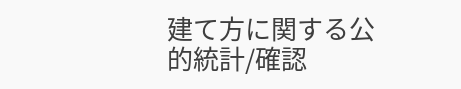建て方に関する公的統計/確認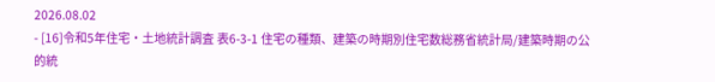2026.08.02
- [16]令和5年住宅・土地統計調査 表6-3-1 住宅の種類、建築の時期別住宅数総務省統計局/建築時期の公的統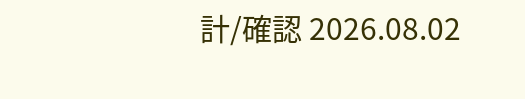計/確認 2026.08.02